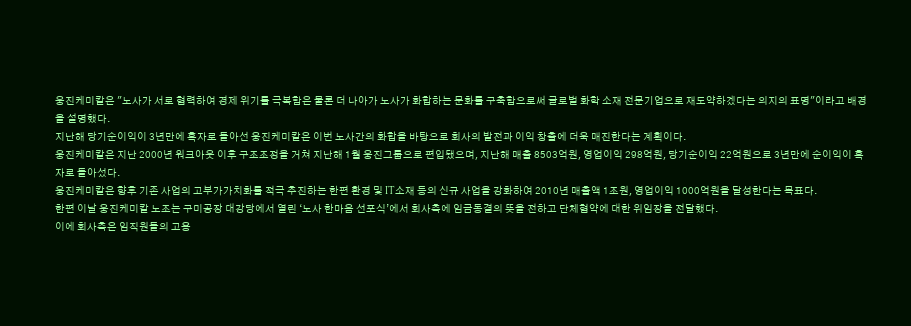웅진케미칼은 "노사가 서로 협력하여 경제 위기를 극복함은 물론 더 나아가 노사가 화합하는 문화를 구축함으로써 글로벌 화학 소재 전문기업으로 재도약하겠다는 의지의 표명"이라고 배경을 설명했다.
지난해 당기순이익이 3년만에 흑자로 돌아선 웅진케미칼은 이번 노사간의 화합을 바탕으로 회사의 발전과 이익 창출에 더욱 매진한다는 계획이다.
웅진케미칼은 지난 2000년 워크아웃 이후 구조조정을 거쳐 지난해 1월 웅진그룹으로 편입됐으며, 지난해 매출 8503억원, 영업이익 298억원, 당기순이익 22억원으로 3년만에 순이익이 흑자로 돌아섰다.
웅진케미칼은 향후 기존 사업의 고부가가치화를 적극 추진하는 한편 환경 및 IT소재 등의 신규 사업을 강화하여 2010년 매출액 1조원, 영업이익 1000억원을 달성한다는 목표다.
한편 이날 웅진케미칼 노조는 구미공장 대강당에서 열린 ‘노사 한마음 선포식’에서 회사측에 임금동결의 뜻을 전하고 단체협약에 대한 위임장을 전달했다.
이에 회사측은 임직원들의 고용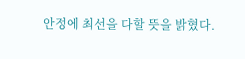안정에 최선을 다할 뜻을 밝혔다.